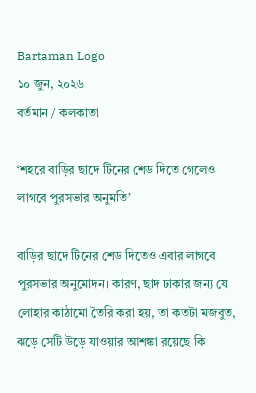Bartaman Logo
১০ জুন, ২০২৬
বর্তমান / কলকাতা

‘শহরে বাড়ির ছাদে টিনের শেড দিতে গেলেও লাগবে পুরসভার অনুমতি’

বাড়ির ছাদে টিনের শেড দিতেও এবার লাগবে পুরসভার অনুমোদন। কারণ, ছাদ ঢাকার জন্য যে লোহার কাঠামো তৈরি করা হয়, তা কতটা মজবুত, ঝড়ে সেটি উড়ে যাওয়ার আশঙ্কা রয়েছে কি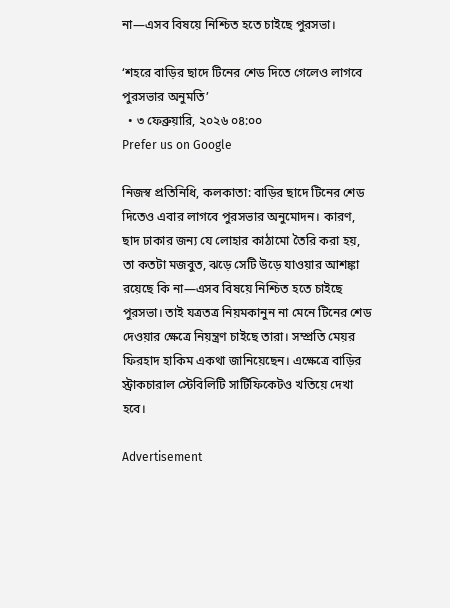না—এসব বিষয়ে নিশ্চিত হতে চাইছে পুরসভা।

‘শহরে বাড়ির ছাদে টিনের শেড দিতে গেলেও লাগবে পুরসভার অনুমতি’
  • ৩ ফেব্রুয়ারি, ২০২৬ ০৪:০০
Prefer us on Google

নিজস্ব প্রতিনিধি, কলকাতা: বাড়ির ছাদে টিনের শেড দিতেও এবার লাগবে পুরসভার অনুমোদন। কারণ, ছাদ ঢাকার জন্য যে লোহার কাঠামো তৈরি করা হয়, তা কতটা মজবুত, ঝড়ে সেটি উড়ে যাওয়ার আশঙ্কা রয়েছে কি না—এসব বিষয়ে নিশ্চিত হতে চাইছে পুরসভা। তাই যত্রতত্র নিয়মকানুন না মেনে টিনের শেড দেওয়ার ক্ষেত্রে নিয়ন্ত্রণ চাইছে তারা। সম্প্রতি মেয়র ফিরহাদ হাকিম একথা জানিয়েছেন। এক্ষেত্রে বাড়ির স্ট্রাকচারাল স্টেবিলিটি সার্টিফিকেটও খতিয়ে দেখা হবে।

Advertisement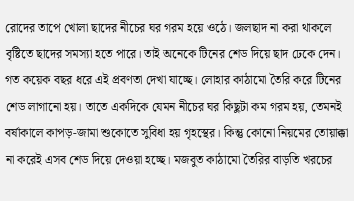রোদের তাপে খোলা ছাদের নীচের ঘর গরম হয়ে ওঠে। জলছাদ না করা থাকলে বৃষ্টিতে ছাদের সমস্যা হতে পারে। তাই অনেকে টিনের শেড দিয়ে ছাদ ঢেকে দেন। গত কয়েক বছর ধরে এই প্রবণতা দেখা যাচ্ছে। লোহার কাঠামো তৈরি করে টিনের শেড লাগানো হয়। তাতে একদিকে যেমন নীচের ঘর কিছুটা কম গরম হয়, তেমনই বর্ষাকালে কাপড়-জামা শুকোতে সুবিধা হয় গৃহস্থের। কিন্তু কোনো নিয়মের তোয়াক্কা না করেই এসব শেড দিয়ে দেওয়া হচ্ছে। মজবুত কাঠামো তৈরির বাড়তি খরচের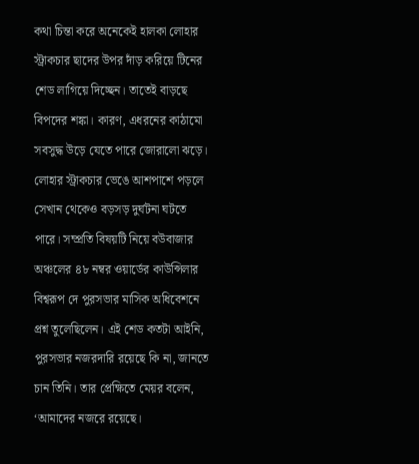কথা চিন্তা করে অনেকেই হালকা লোহার স্ট্রাকচার ছাদের উপর দাঁড় করিয়ে টিনের শেড লাগিয়ে দিচ্ছেন। তাতেই বাড়ছে বিপদের শঙ্কা। কারণ, এধরনের কাঠামো সবসুদ্ধ উড়ে যেতে পারে জোরালো ঝড়ে। লোহার স্ট্রাকচার ভেঙে আশপাশে পড়লে সেখান থেকেও বড়সড় দুর্ঘটনা ঘটতে পারে। সম্প্রতি বিষয়টি নিয়ে বউবাজার অঞ্চলের ৪৮ নম্বর ওয়ার্ডের কাউন্সিলার বিশ্বরূপ দে পুরসভার মাসিক অধিবেশনে প্রশ্ন তুলেছিলেন। এই শেড কতটা আইনি, পুরসভার নজরদারি রয়েছে কি না, জানতে চান তিনি। তার প্রেক্ষিতে মেয়র বলেন, ‘আমাদের নজরে রয়েছে।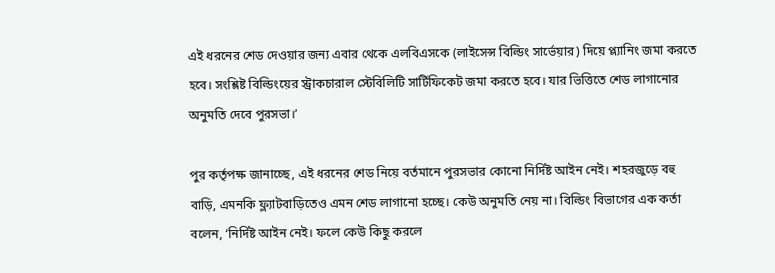এই ধরনের শেড দেওয়ার জন্য এবার থেকে এলবিএসকে (লাইসেন্স বিল্ডিং সার্ভেয়ার) দিয়ে প্ল্যানিং জমা করতে হবে। সংশ্লিষ্ট বিল্ডিংয়ের স্ট্রাকচারাল স্টেবিলিটি সার্টিফিকেট জমা করতে হবে। যার ভিত্তিতে শেড লাগানোর অনুমতি দেবে পুরসভা।’

পুর কর্তৃপক্ষ জানাচ্ছে, এই ধরনের শেড নিয়ে বর্তমানে পুরসভার কোনো নির্দিষ্ট আইন নেই। শহরজুড়ে বহু বাড়ি, এমনকি ফ্ল্যাটবাড়িতেও এমন শেড লাগানো হচ্ছে। কেউ অনুমতি নেয় না। বিল্ডিং বিভাগের এক কর্তা বলেন, ‘নির্দিষ্ট আইন নেই। ফলে কেউ কিছু করলে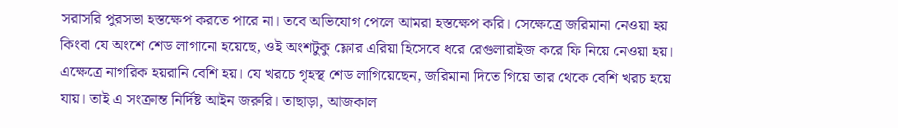সরাসরি পুরসভা হস্তক্ষেপ করতে পারে না। তবে অভিযোগ পেলে আমরা হস্তক্ষেপ করি। সেক্ষেত্রে জরিমানা নেওয়া হয় কিংবা যে অংশে শেড লাগানো হয়েছে, ওই অংশটুকু ফ্লোর এরিয়া হিসেবে ধরে রেগুলারাইজ করে ফি নিয়ে নেওয়া হয়। এক্ষেত্রে নাগরিক হয়রানি বেশি হয়। যে খরচে গৃহস্থ শেড লাগিয়েছেন, জরিমানা দিতে গিয়ে তার থেকে বেশি খরচ হয়ে যায়। তাই এ সংক্রান্ত নির্দিষ্ট আইন জরুরি। তাছাড়া, আজকাল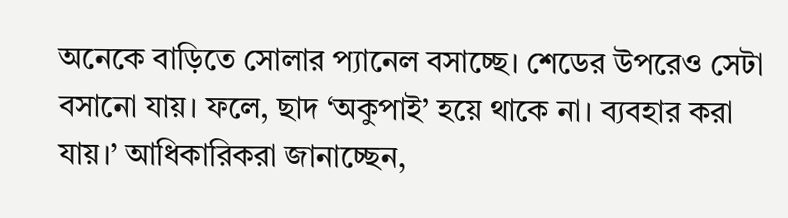অনেকে বাড়িতে সোলার প্যানেল বসাচ্ছে। শেডের উপরেও সেটা বসানো যায়। ফলে, ছাদ ‘অকুপাই’ হয়ে থাকে না। ব্যবহার করা যায়।’ আধিকারিকরা জানাচ্ছেন,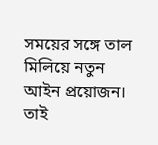সময়ের সঙ্গে তাল মিলিয়ে নতুন আইন প্রয়োজন। তাই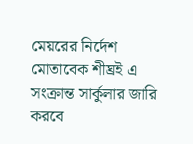মেয়রের নির্দেশ মোতাবেক শীঘ্রই এ সংক্রান্ত সার্কুলার জারি করবে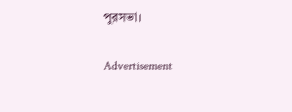পুরসভা।

Advertisement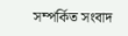সম্পর্কিত সংবাদ